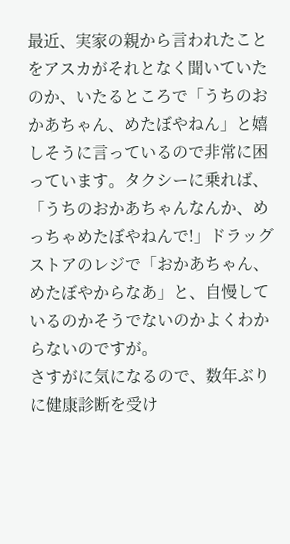最近、実家の親から言われたことをアスカがそれとなく聞いていたのか、いたるところで「うちのおかあちゃん、めたぼやねん」と嬉しそうに言っているので非常に困っています。タクシーに乗れば、「うちのおかあちゃんなんか、めっちゃめたぼやねんで!」ドラッグストアのレジで「おかあちゃん、めたぼやからなあ」と、自慢しているのかそうでないのかよくわからないのですが。
さすがに気になるので、数年ぶりに健康診断を受け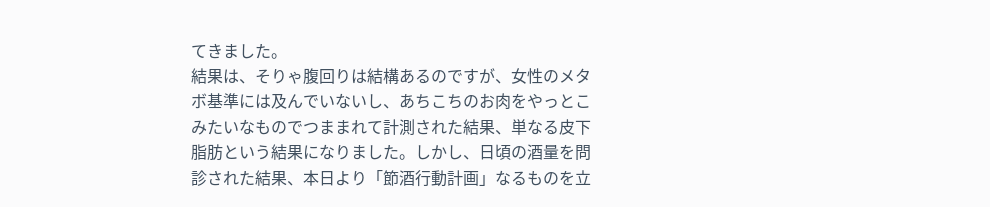てきました。
結果は、そりゃ腹回りは結構あるのですが、女性のメタボ基準には及んでいないし、あちこちのお肉をやっとこみたいなものでつままれて計測された結果、単なる皮下脂肪という結果になりました。しかし、日頃の酒量を問診された結果、本日より「節酒行動計画」なるものを立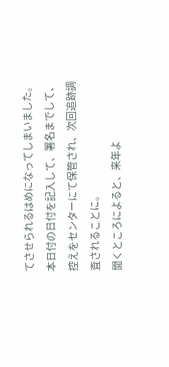てさせられるはめになってしまいました。本日付の日付を記入して、署名までして、控えをセンターにて保管され、次回追跡調査されることに。
聞くところによると、来年よ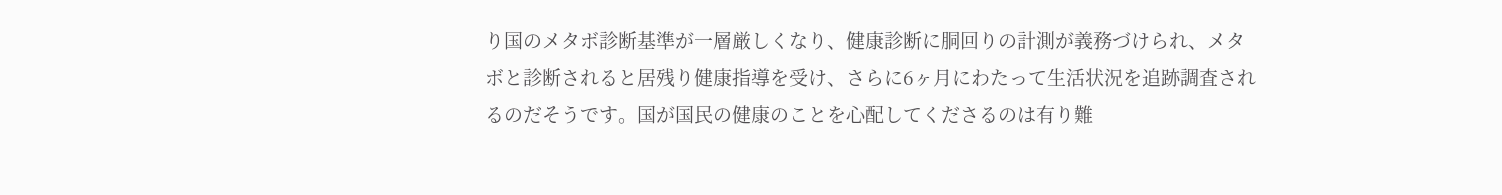り国のメタボ診断基準が一層厳しくなり、健康診断に胴回りの計測が義務づけられ、メタボと診断されると居残り健康指導を受け、さらに6ヶ月にわたって生活状況を追跡調査されるのだそうです。国が国民の健康のことを心配してくださるのは有り難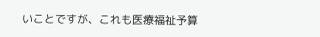いことですが、これも医療福祉予算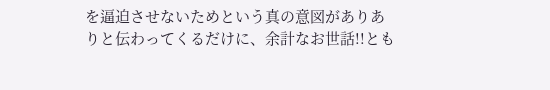を逼迫させないためという真の意図がありありと伝わってくるだけに、余計なお世話!!とも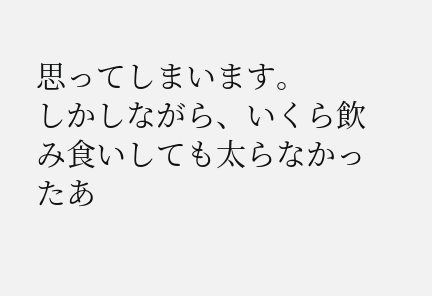思ってしまいます。
しかしながら、いくら飲み食いしても太らなかったあ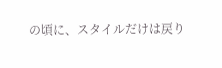の頃に、スタイルだけは戻り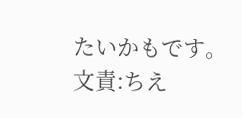たいかもです。
文責:ちえ